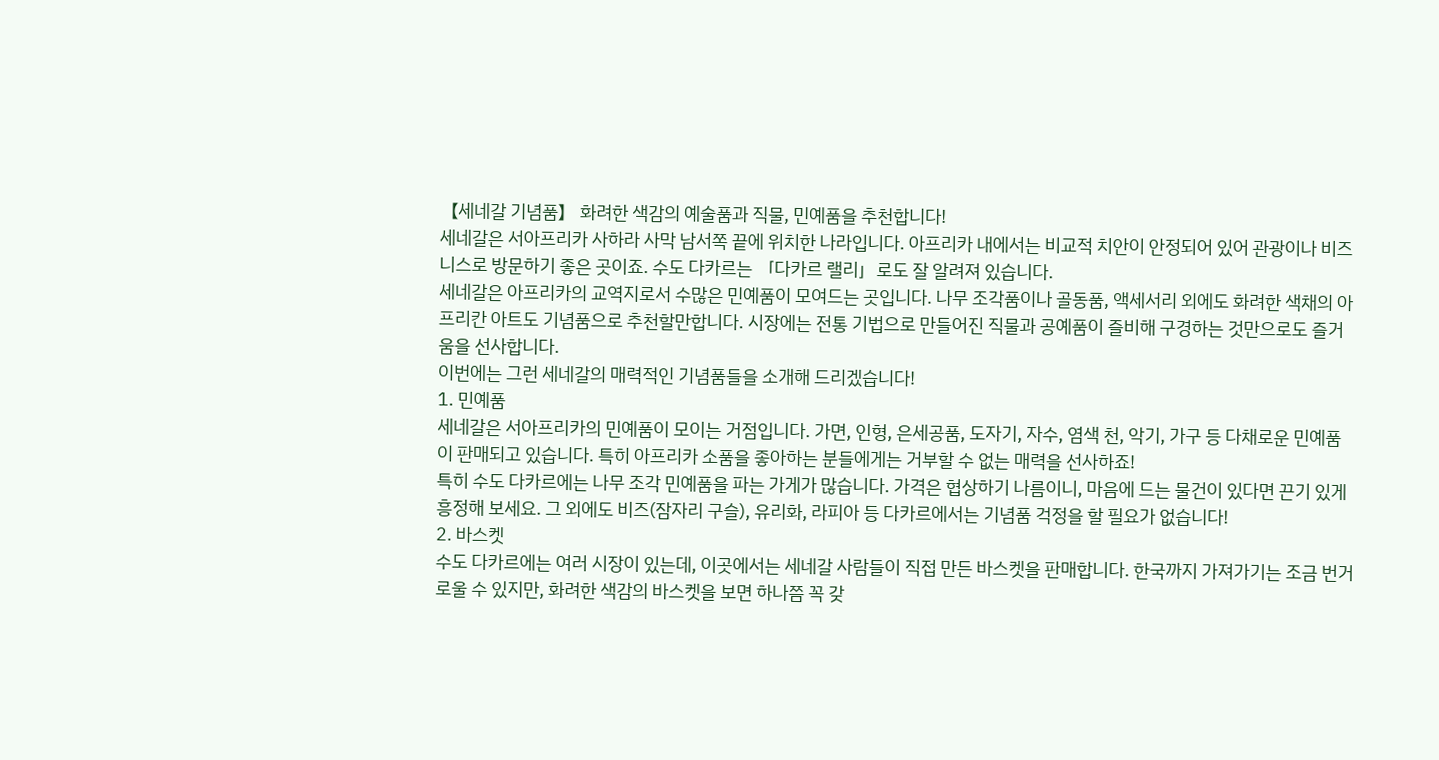【세네갈 기념품】 화려한 색감의 예술품과 직물, 민예품을 추천합니다!
세네갈은 서아프리카 사하라 사막 남서쪽 끝에 위치한 나라입니다. 아프리카 내에서는 비교적 치안이 안정되어 있어 관광이나 비즈니스로 방문하기 좋은 곳이죠. 수도 다카르는 「다카르 랠리」로도 잘 알려져 있습니다.
세네갈은 아프리카의 교역지로서 수많은 민예품이 모여드는 곳입니다. 나무 조각품이나 골동품, 액세서리 외에도 화려한 색채의 아프리칸 아트도 기념품으로 추천할만합니다. 시장에는 전통 기법으로 만들어진 직물과 공예품이 즐비해 구경하는 것만으로도 즐거움을 선사합니다.
이번에는 그런 세네갈의 매력적인 기념품들을 소개해 드리겠습니다!
1. 민예품
세네갈은 서아프리카의 민예품이 모이는 거점입니다. 가면, 인형, 은세공품, 도자기, 자수, 염색 천, 악기, 가구 등 다채로운 민예품이 판매되고 있습니다. 특히 아프리카 소품을 좋아하는 분들에게는 거부할 수 없는 매력을 선사하죠!
특히 수도 다카르에는 나무 조각 민예품을 파는 가게가 많습니다. 가격은 협상하기 나름이니, 마음에 드는 물건이 있다면 끈기 있게 흥정해 보세요. 그 외에도 비즈(잠자리 구슬), 유리화, 라피아 등 다카르에서는 기념품 걱정을 할 필요가 없습니다!
2. 바스켓
수도 다카르에는 여러 시장이 있는데, 이곳에서는 세네갈 사람들이 직접 만든 바스켓을 판매합니다. 한국까지 가져가기는 조금 번거로울 수 있지만, 화려한 색감의 바스켓을 보면 하나쯤 꼭 갖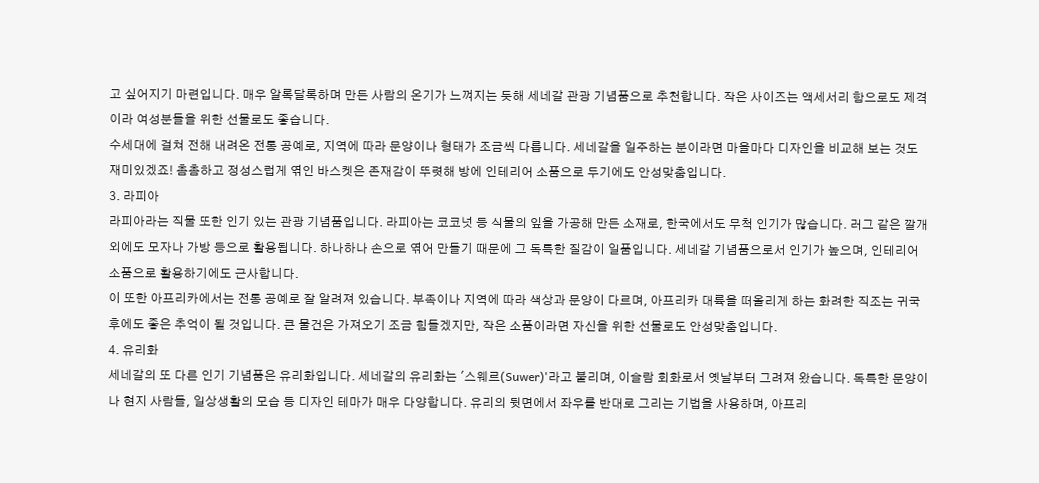고 싶어지기 마련입니다. 매우 알록달록하며 만든 사람의 온기가 느껴지는 듯해 세네갈 관광 기념품으로 추천합니다. 작은 사이즈는 액세서리 함으로도 제격이라 여성분들을 위한 선물로도 좋습니다.
수세대에 걸쳐 전해 내려온 전통 공예로, 지역에 따라 문양이나 형태가 조금씩 다릅니다. 세네갈을 일주하는 분이라면 마을마다 디자인을 비교해 보는 것도 재미있겠죠! 촘촘하고 정성스럽게 엮인 바스켓은 존재감이 뚜렷해 방에 인테리어 소품으로 두기에도 안성맞춤입니다.
3. 라피아
라피아라는 직물 또한 인기 있는 관광 기념품입니다. 라피아는 코코넛 등 식물의 잎을 가공해 만든 소재로, 한국에서도 무척 인기가 많습니다. 러그 같은 깔개 외에도 모자나 가방 등으로 활용됩니다. 하나하나 손으로 엮어 만들기 때문에 그 독특한 질감이 일품입니다. 세네갈 기념품으로서 인기가 높으며, 인테리어 소품으로 활용하기에도 근사합니다.
이 또한 아프리카에서는 전통 공예로 잘 알려져 있습니다. 부족이나 지역에 따라 색상과 문양이 다르며, 아프리카 대륙을 떠올리게 하는 화려한 직조는 귀국 후에도 좋은 추억이 될 것입니다. 큰 물건은 가져오기 조금 힘들겠지만, 작은 소품이라면 자신을 위한 선물로도 안성맞춤입니다.
4. 유리화
세네갈의 또 다른 인기 기념품은 유리화입니다. 세네갈의 유리화는 '스웨르(Suwer)'라고 불리며, 이슬람 회화로서 옛날부터 그려져 왔습니다. 독특한 문양이나 현지 사람들, 일상생활의 모습 등 디자인 테마가 매우 다양합니다. 유리의 뒷면에서 좌우를 반대로 그리는 기법을 사용하며, 아프리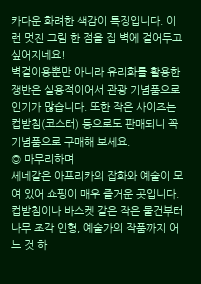카다운 화려한 색감이 특징입니다. 이런 멋진 그림 한 점을 집 벽에 걸어두고 싶어지네요!
벽걸이용뿐만 아니라 유리화를 활용한 쟁반은 실용적이어서 관광 기념품으로 인기가 많습니다. 또한 작은 사이즈는 컵받침(코스터) 등으로도 판매되니 꼭 기념품으로 구매해 보세요.
◎ 마무리하며
세네갈은 아프리카의 잡화와 예술이 모여 있어 쇼핑이 매우 즐거운 곳입니다. 컵받침이나 바스켓 같은 작은 물건부터 나무 조각 인형, 예술가의 작품까지 어느 것 하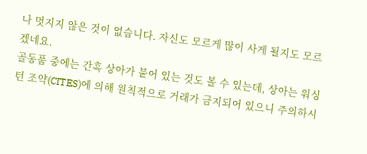나 멋지지 않은 것이 없습니다. 자신도 모르게 많이 사게 될지도 모르겠네요.
골동품 중에는 간혹 상아가 붙어 있는 것도 볼 수 있는데, 상아는 워싱턴 조약(CITES)에 의해 원칙적으로 거래가 금지되어 있으니 주의하시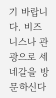기 바랍니다. 비즈니스나 관광으로 세네갈을 방문하신다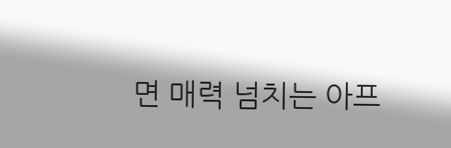면 매력 넘치는 아프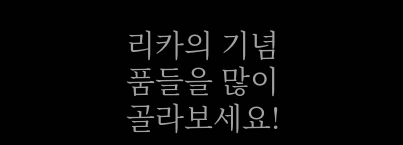리카의 기념품들을 많이 골라보세요!